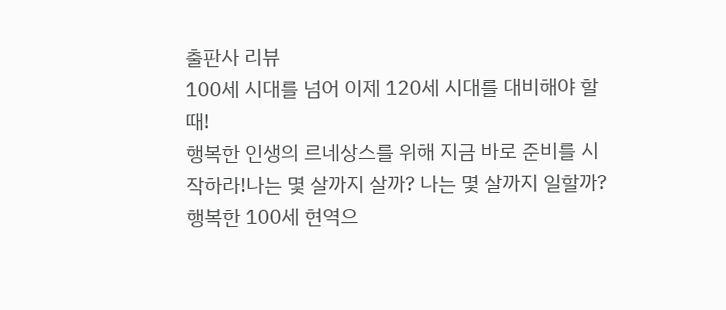출판사 리뷰
100세 시대를 넘어 이제 120세 시대를 대비해야 할 때!
행복한 인생의 르네상스를 위해 지금 바로 준비를 시작하라!나는 몇 살까지 살까? 나는 몇 살까지 일할까? 행복한 100세 현역으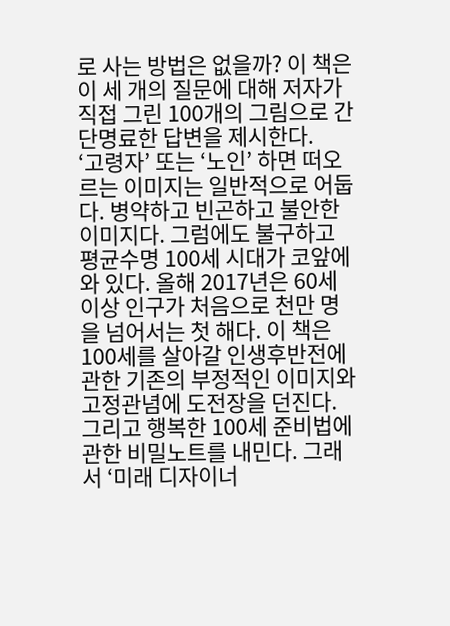로 사는 방법은 없을까? 이 책은 이 세 개의 질문에 대해 저자가 직접 그린 100개의 그림으로 간단명료한 답변을 제시한다.
‘고령자’ 또는 ‘노인’ 하면 떠오르는 이미지는 일반적으로 어둡다. 병약하고 빈곤하고 불안한 이미지다. 그럼에도 불구하고 평균수명 100세 시대가 코앞에 와 있다. 올해 2017년은 60세 이상 인구가 처음으로 천만 명을 넘어서는 첫 해다. 이 책은 100세를 살아갈 인생후반전에 관한 기존의 부정적인 이미지와 고정관념에 도전장을 던진다. 그리고 행복한 100세 준비법에 관한 비밀노트를 내민다. 그래서 ‘미래 디자이너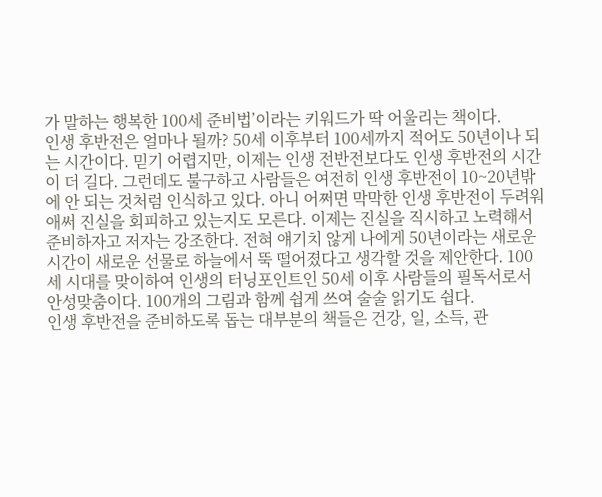가 말하는 행복한 100세 준비법’이라는 키워드가 딱 어울리는 책이다.
인생 후반전은 얼마나 될까? 50세 이후부터 100세까지 적어도 50년이나 되는 시간이다. 믿기 어렵지만, 이제는 인생 전반전보다도 인생 후반전의 시간이 더 길다. 그런데도 불구하고 사람들은 여전히 인생 후반전이 10~20년밖에 안 되는 것처럼 인식하고 있다. 아니 어쩌면 막막한 인생 후반전이 두려워 애써 진실을 회피하고 있는지도 모른다. 이제는 진실을 직시하고 노력해서 준비하자고 저자는 강조한다. 전혀 얘기치 않게 나에게 50년이라는 새로운 시간이 새로운 선물로 하늘에서 뚝 떨어졌다고 생각할 것을 제안한다. 100세 시대를 맞이하여 인생의 터닝포인트인 50세 이후 사람들의 필독서로서 안성맞춤이다. 100개의 그림과 함께 쉽게 쓰여 술술 읽기도 쉽다.
인생 후반전을 준비하도록 돕는 대부분의 책들은 건강, 일, 소득, 관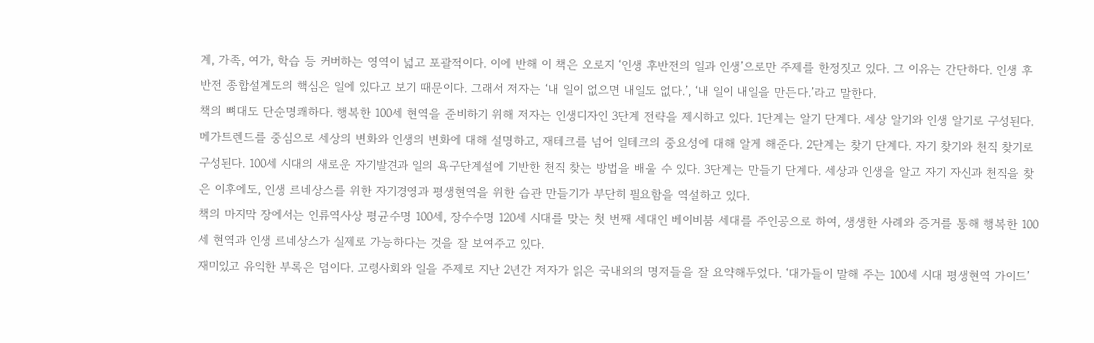계, 가족, 여가, 학습 등 커버하는 영역이 넓고 포괄적이다. 이에 반해 이 책은 오로지 ‘인생 후반전의 일과 인생’으로만 주제를 한정짓고 있다. 그 이유는 간단하다. 인생 후반전 종합설계도의 핵심은 일에 있다고 보기 때문이다. 그래서 저자는 ‘내 일이 없으면 내일도 없다.’, ‘내 일이 내일을 만든다.’라고 말한다.
책의 뼈대도 단순명쾌하다. 행복한 100세 현역을 준비하기 위해 저자는 인생디자인 3단계 전략을 제시하고 있다. 1단계는 알기 단계다. 세상 알기와 인생 알기로 구성된다. 메가트렌드를 중심으로 세상의 변화와 인생의 변화에 대해 설명하고, 재테크를 넘어 일테크의 중요성에 대해 알게 해준다. 2단계는 찾기 단계다. 자기 찾기와 천직 찾기로 구성된다. 100세 시대의 새로운 자기발견과 일의 욕구단계설에 기반한 천직 찾는 방법을 배울 수 있다. 3단계는 만들기 단계다. 세상과 인생을 알고 자기 자신과 천직을 찾은 이후에도, 인생 르네상스를 위한 자기경영과 평생현역을 위한 습관 만들기가 부단히 필요함을 역설하고 있다.
책의 마지막 장에서는 인류역사상 평균수명 100세, 장수수명 120세 시대를 맞는 첫 번째 세대인 베이비붐 세대를 주인공으로 하여, 생생한 사례와 증거를 통해 행복한 100세 현역과 인생 르네상스가 실제로 가능하다는 것을 잘 보여주고 있다.
재미있고 유익한 부록은 덤이다. 고령사회와 일을 주제로 지난 2년간 저자가 읽은 국내외의 명저들을 잘 요약해두었다. ‘대가들이 말해 주는 100세 시대 평생현역 가이드’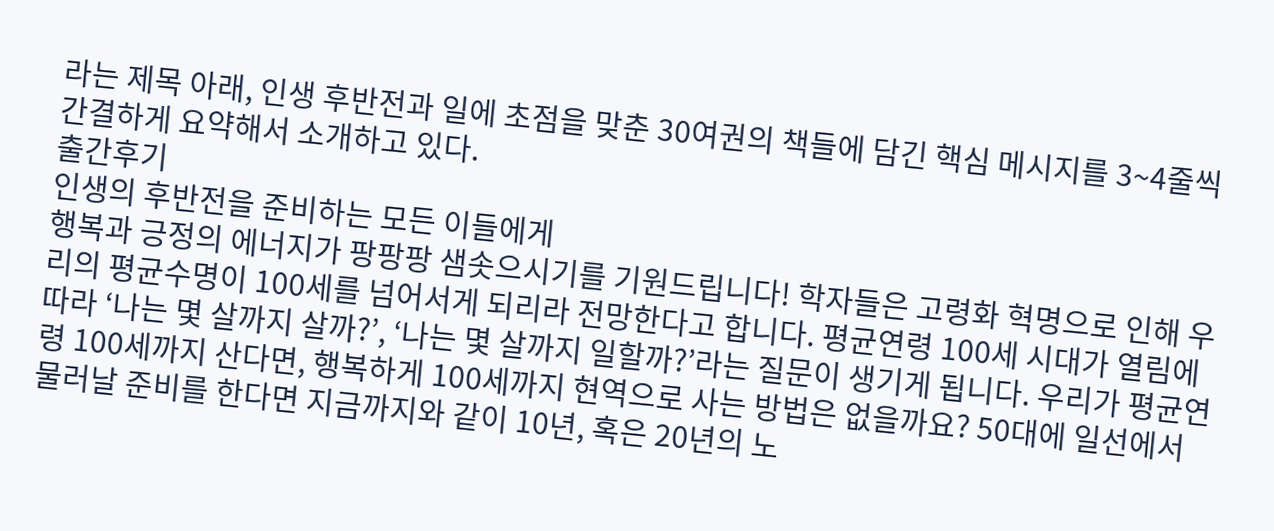라는 제목 아래, 인생 후반전과 일에 초점을 맞춘 30여권의 책들에 담긴 핵심 메시지를 3~4줄씩 간결하게 요약해서 소개하고 있다.
출간후기
인생의 후반전을 준비하는 모든 이들에게
행복과 긍정의 에너지가 팡팡팡 샘솟으시기를 기원드립니다! 학자들은 고령화 혁명으로 인해 우리의 평균수명이 100세를 넘어서게 되리라 전망한다고 합니다. 평균연령 100세 시대가 열림에 따라 ‘나는 몇 살까지 살까?’, ‘나는 몇 살까지 일할까?’라는 질문이 생기게 됩니다. 우리가 평균연령 100세까지 산다면, 행복하게 100세까지 현역으로 사는 방법은 없을까요? 50대에 일선에서 물러날 준비를 한다면 지금까지와 같이 10년, 혹은 20년의 노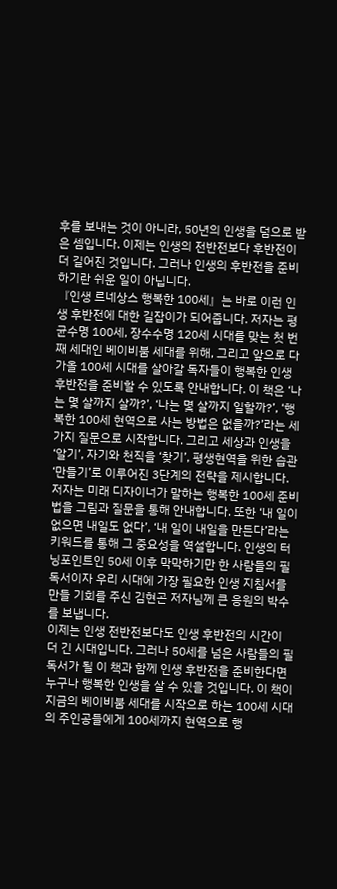후를 보내는 것이 아니라, 50년의 인생을 덤으로 받은 셈입니다. 이제는 인생의 전반전보다 후반전이 더 길어진 것입니다. 그러나 인생의 후반전을 준비하기란 쉬운 일이 아닙니다.
『인생 르네상스 행복한 100세』는 바로 이런 인생 후반전에 대한 길잡이가 되어줍니다. 저자는 평균수명 100세, 장수수명 120세 시대를 맞는 첫 번째 세대인 베이비붐 세대를 위해, 그리고 앞으로 다가올 100세 시대를 살아갈 독자들이 행복한 인생 후반전을 준비할 수 있도록 안내합니다. 이 책은 ‘나는 몇 살까지 살까?’, ‘나는 몇 살까지 일할까?’, ‘행복한 100세 현역으로 사는 방법은 없을까?’라는 세 가지 질문으로 시작합니다. 그리고 세상과 인생을 ‘알기’, 자기와 천직을 ‘찾기’, 평생현역을 위한 습관 ‘만들기’로 이루어진 3단계의 전략을 제시합니다. 저자는 미래 디자이너가 말하는 행복한 100세 준비법을 그림과 질문을 통해 안내합니다. 또한 ‘내 일이 없으면 내일도 없다’, ‘내 일이 내일을 만든다’라는 키워드를 통해 그 중요성을 역설합니다. 인생의 터닝포인트인 50세 이후 막막하기만 한 사람들의 필독서이자 우리 시대에 가장 필요한 인생 지침서를 만들 기회를 주신 김현곤 저자님께 큰 응원의 박수를 보냅니다.
이제는 인생 전반전보다도 인생 후반전의 시간이 더 긴 시대입니다. 그러나 50세를 넘은 사람들의 필독서가 될 이 책과 함께 인생 후반전을 준비한다면 누구나 행복한 인생을 살 수 있을 것입니다. 이 책이 지금의 베이비붐 세대를 시작으로 하는 100세 시대의 주인공들에게 100세까지 현역으로 행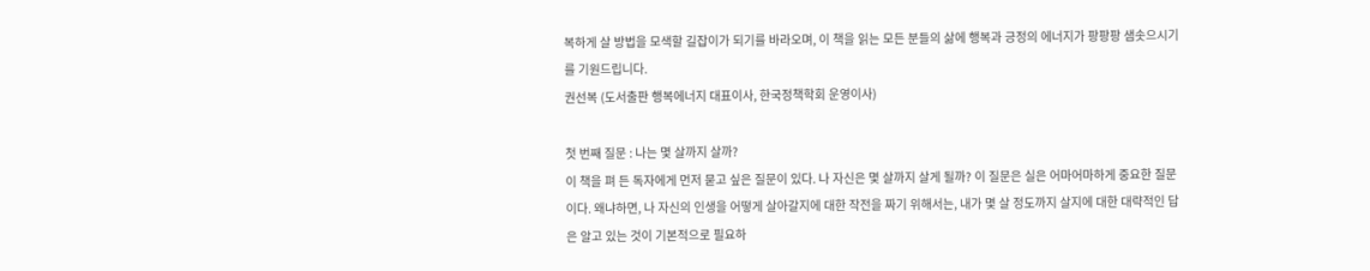복하게 살 방법을 모색할 길잡이가 되기를 바라오며, 이 책을 읽는 모든 분들의 삶에 행복과 긍정의 에너지가 팡팡팡 샘솟으시기를 기원드립니다.
권선복 (도서출판 행복에너지 대표이사, 한국정책학회 운영이사)

첫 번째 질문 : 나는 몇 살까지 살까?
이 책을 펴 든 독자에게 먼저 묻고 싶은 질문이 있다. 나 자신은 몇 살까지 살게 될까? 이 질문은 실은 어마어마하게 중요한 질문이다. 왜냐하면, 나 자신의 인생을 어떻게 살아갈지에 대한 작전을 짜기 위해서는, 내가 몇 살 정도까지 살지에 대한 대략적인 답은 알고 있는 것이 기본적으로 필요하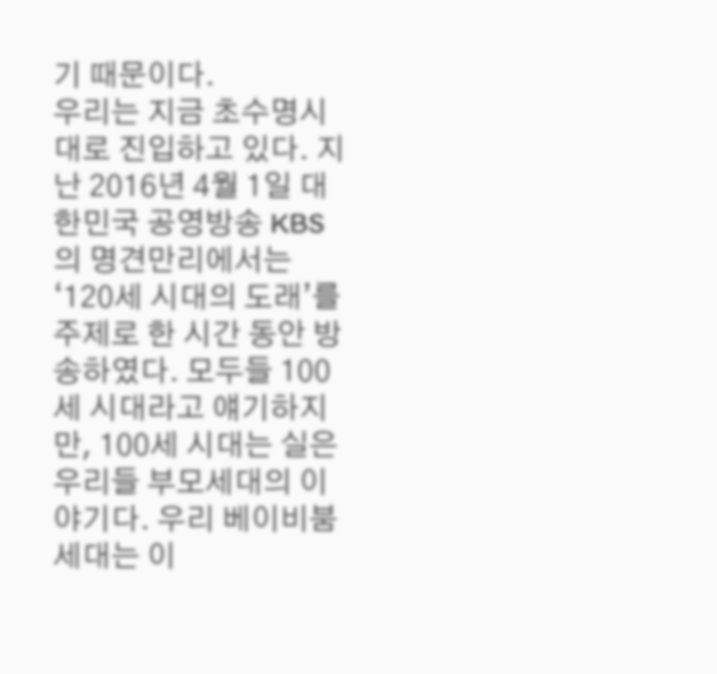기 때문이다.
우리는 지금 초수명시대로 진입하고 있다. 지난 2016년 4월 1일 대한민국 공영방송 KBS의 명견만리에서는 ‘120세 시대의 도래’를 주제로 한 시간 동안 방송하였다. 모두들 100세 시대라고 얘기하지만, 100세 시대는 실은 우리들 부모세대의 이야기다. 우리 베이비붐 세대는 이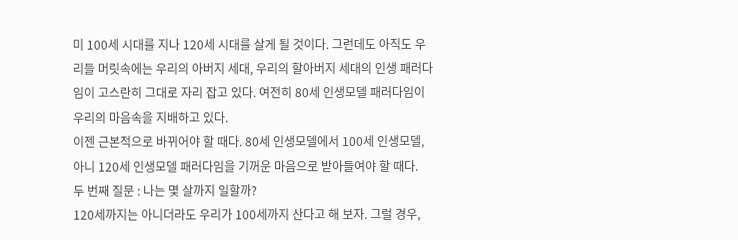미 100세 시대를 지나 120세 시대를 살게 될 것이다. 그런데도 아직도 우리들 머릿속에는 우리의 아버지 세대, 우리의 할아버지 세대의 인생 패러다임이 고스란히 그대로 자리 잡고 있다. 여전히 80세 인생모델 패러다임이 우리의 마음속을 지배하고 있다.
이젠 근본적으로 바뀌어야 할 때다. 80세 인생모델에서 100세 인생모델, 아니 120세 인생모델 패러다임을 기꺼운 마음으로 받아들여야 할 때다.
두 번째 질문 : 나는 몇 살까지 일할까?
120세까지는 아니더라도 우리가 100세까지 산다고 해 보자. 그럴 경우,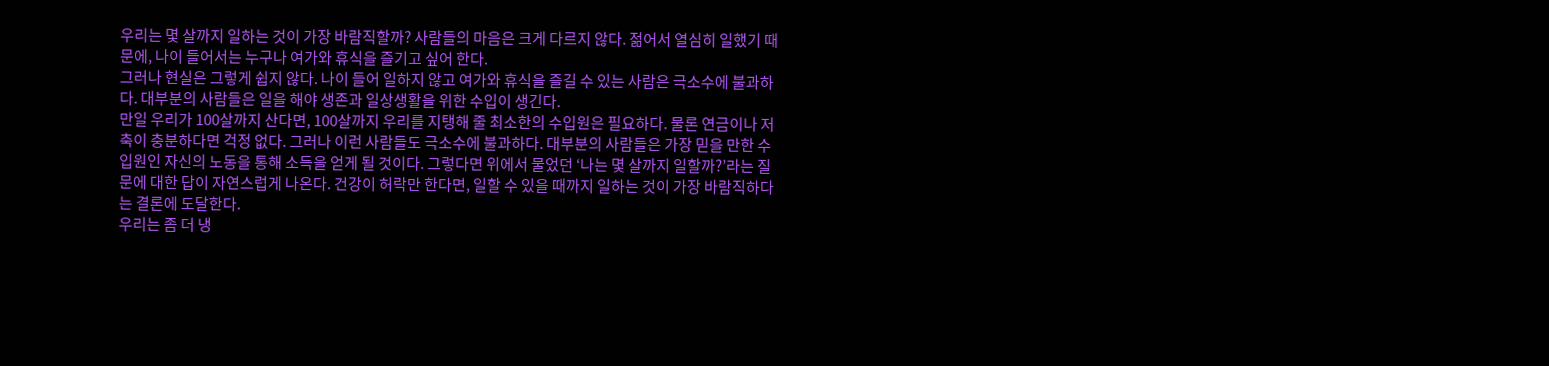우리는 몇 살까지 일하는 것이 가장 바람직할까? 사람들의 마음은 크게 다르지 않다. 젊어서 열심히 일했기 때문에, 나이 들어서는 누구나 여가와 휴식을 즐기고 싶어 한다.
그러나 현실은 그렇게 쉽지 않다. 나이 들어 일하지 않고 여가와 휴식을 즐길 수 있는 사람은 극소수에 불과하다. 대부분의 사람들은 일을 해야 생존과 일상생활을 위한 수입이 생긴다.
만일 우리가 100살까지 산다면, 100살까지 우리를 지탱해 줄 최소한의 수입원은 필요하다. 물론 연금이나 저축이 충분하다면 걱정 없다. 그러나 이런 사람들도 극소수에 불과하다. 대부분의 사람들은 가장 믿을 만한 수입원인 자신의 노동을 통해 소득을 얻게 될 것이다. 그렇다면 위에서 물었던 ‘나는 몇 살까지 일할까?’라는 질문에 대한 답이 자연스럽게 나온다. 건강이 허락만 한다면, 일할 수 있을 때까지 일하는 것이 가장 바람직하다는 결론에 도달한다.
우리는 좀 더 냉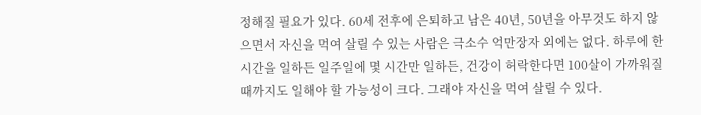정해질 필요가 있다. 60세 전후에 은퇴하고 남은 40년, 50년을 아무것도 하지 않으면서 자신을 먹여 살릴 수 있는 사람은 극소수 억만장자 외에는 없다. 하루에 한 시간을 일하든 일주일에 몇 시간만 일하든, 건강이 허락한다면 100살이 가까워질 때까지도 일해야 할 가능성이 크다. 그래야 자신을 먹여 살릴 수 있다.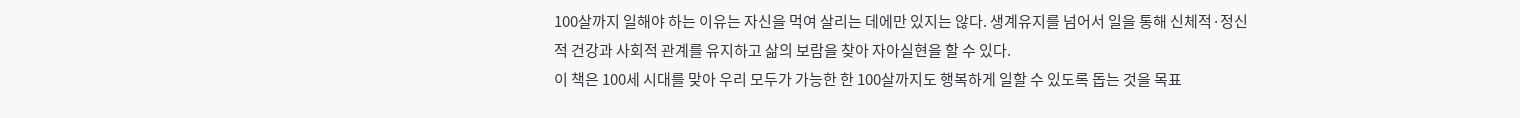100살까지 일해야 하는 이유는 자신을 먹여 살리는 데에만 있지는 않다. 생계유지를 넘어서 일을 통해 신체적·정신적 건강과 사회적 관계를 유지하고 삶의 보람을 찾아 자아실현을 할 수 있다.
이 책은 100세 시대를 맞아 우리 모두가 가능한 한 100살까지도 행복하게 일할 수 있도록 돕는 것을 목표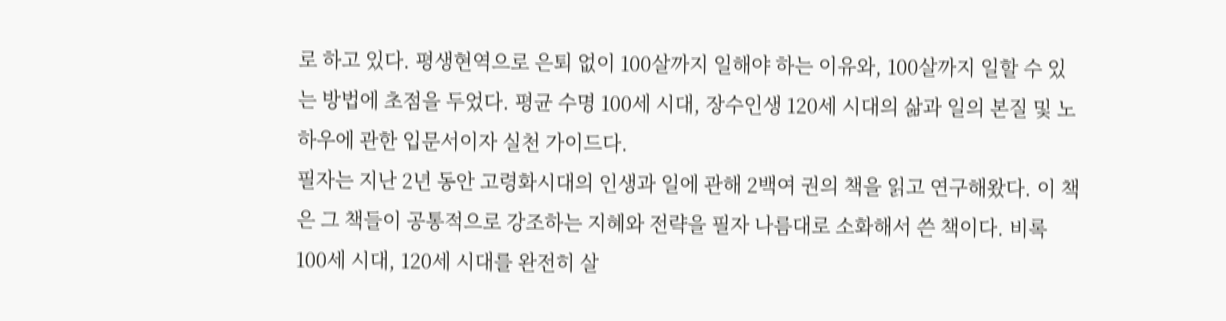로 하고 있다. 평생현역으로 은퇴 없이 100살까지 일해야 하는 이유와, 100살까지 일할 수 있는 방법에 초점을 두었다. 평균 수명 100세 시대, 장수인생 120세 시대의 삶과 일의 본질 및 노하우에 관한 입문서이자 실천 가이드다.
필자는 지난 2년 동안 고령화시대의 인생과 일에 관해 2백여 권의 책을 읽고 연구해왔다. 이 책은 그 책들이 공통적으로 강조하는 지혜와 전략을 필자 나름대로 소화해서 쓴 책이다. 비록 100세 시대, 120세 시대를 완전히 살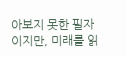아보지 못한 필자이지만, 미래를 읽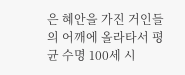은 혜안을 가진 거인들의 어깨에 올라타서 평균 수명 100세 시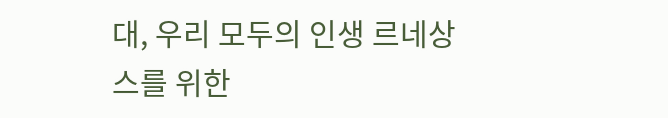대, 우리 모두의 인생 르네상스를 위한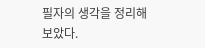필자의 생각을 정리해 보았다.